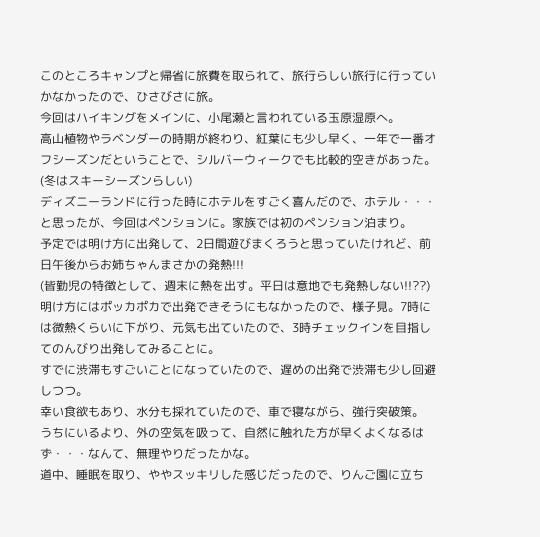このところキャンプと帰省に旅費を取られて、旅行らしい旅行に行っていかなかったので、ひさびさに旅。
今回はハイキングをメインに、小尾瀬と言われている玉原湿原へ。
高山植物やラベンダーの時期が終わり、紅葉にも少し早く、一年で一番オフシーズンだということで、シルバーウィークでも比較的空きがあった。(冬はスキーシーズンらしい)
ディズニーランドに行った時にホテルをすごく喜んだので、ホテル・・・と思ったが、今回はペンションに。家族では初のペンション泊まり。
予定では明け方に出発して、2日間遊びまくろうと思っていたけれど、前日午後からお姉ちゃんまさかの発熱!!!
(皆勤児の特徴として、週末に熱を出す。平日は意地でも発熱しない!!??)
明け方にはポッカポカで出発できそうにもなかったので、様子見。7時には微熱くらいに下がり、元気も出ていたので、3時チェックインを目指してのんびり出発してみることに。
すでに渋滞もすごいことになっていたので、遅めの出発で渋滞も少し回避しつつ。
幸い食欲もあり、水分も採れていたので、車で寝ながら、強行突破策。
うちにいるより、外の空気を吸って、自然に触れた方が早くよくなるはず・・・なんて、無理やりだったかな。
道中、睡眠を取り、ややスッキリした感じだったので、りんご園に立ち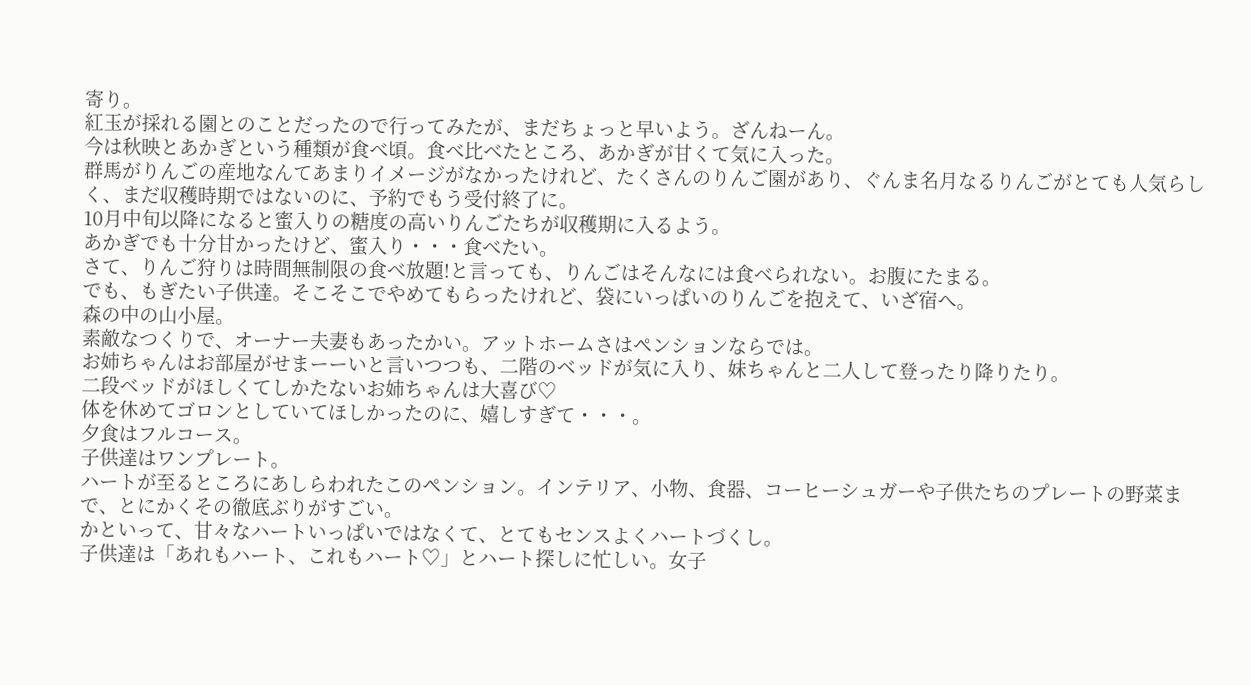寄り。
紅玉が採れる園とのことだったので行ってみたが、まだちょっと早いよう。ざんねーん。
今は秋映とあかぎという種類が食べ頃。食べ比べたところ、あかぎが甘くて気に入った。
群馬がりんごの産地なんてあまりイメージがなかったけれど、たくさんのりんご園があり、ぐんま名月なるりんごがとても人気らしく、まだ収穫時期ではないのに、予約でもう受付終了に。
10月中旬以降になると蜜入りの糖度の高いりんごたちが収穫期に入るよう。
あかぎでも十分甘かったけど、蜜入り・・・食べたい。
さて、りんご狩りは時間無制限の食べ放題!と言っても、りんごはそんなには食べられない。お腹にたまる。
でも、もぎたい子供達。そこそこでやめてもらったけれど、袋にいっぱいのりんごを抱えて、いざ宿へ。
森の中の山小屋。
素敵なつくりで、オーナー夫妻もあったかい。アットホームさはペンションならでは。
お姉ちゃんはお部屋がせまーーいと言いつつも、二階のベッドが気に入り、妹ちゃんと二人して登ったり降りたり。
二段ベッドがほしくてしかたないお姉ちゃんは大喜び♡
体を休めてゴロンとしていてほしかったのに、嬉しすぎて・・・。
夕食はフルコース。
子供達はワンプレート。
ハートが至るところにあしらわれたこのペンション。インテリア、小物、食器、コーヒーシュガーや子供たちのプレートの野菜まで、とにかくその徹底ぶりがすごい。
かといって、甘々なハートいっぱいではなくて、とてもセンスよくハートづくし。
子供達は「あれもハート、これもハート♡」とハート探しに忙しい。女子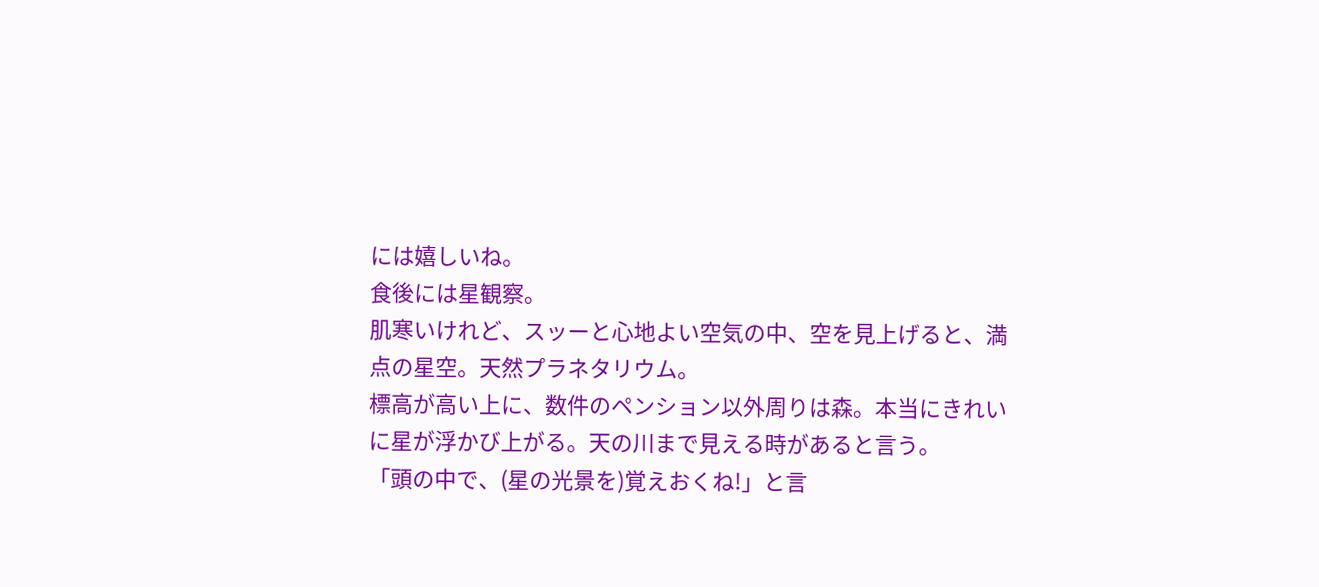には嬉しいね。
食後には星観察。
肌寒いけれど、スッーと心地よい空気の中、空を見上げると、満点の星空。天然プラネタリウム。
標高が高い上に、数件のペンション以外周りは森。本当にきれいに星が浮かび上がる。天の川まで見える時があると言う。
「頭の中で、(星の光景を)覚えおくね!」と言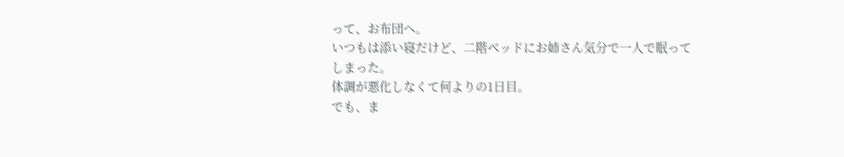って、お布団へ。
いつもは添い寝だけど、二階ベッドにお姉さん気分で一人で眠ってしまった。
体調が悪化しなくて何よりの1日目。
でも、ま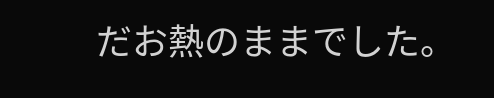だお熱のままでした。